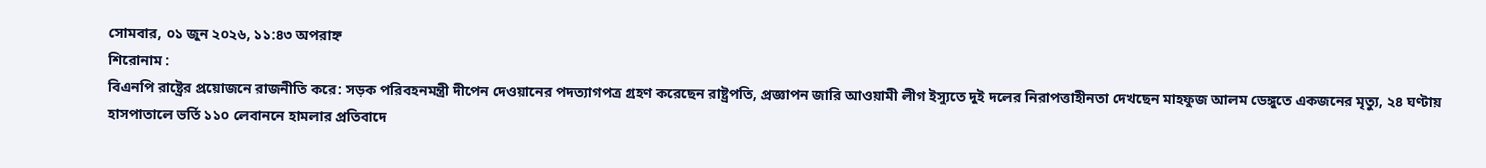সোমবার, ০১ জুন ২০২৬, ১১:৪৩ অপরাহ্ন
শিরোনাম :
বিএনপি রাষ্ট্রের প্রয়োজনে রাজনীতি করে: সড়ক পরিবহনমন্ত্রী দীপেন দেওয়ানের পদত্যাগপত্র গ্রহণ করেছেন রাষ্ট্রপতি, প্রজ্ঞাপন জারি আওয়ামী লীগ ইস্যুতে দুই দলের নিরাপত্তাহীনতা দেখছেন মাহফুজ আলম ডেঙ্গুতে একজনের মৃত্যু, ২৪ ঘণ্টায় হাসপাতালে ভর্তি ১১০ লেবাননে হামলার প্রতিবাদে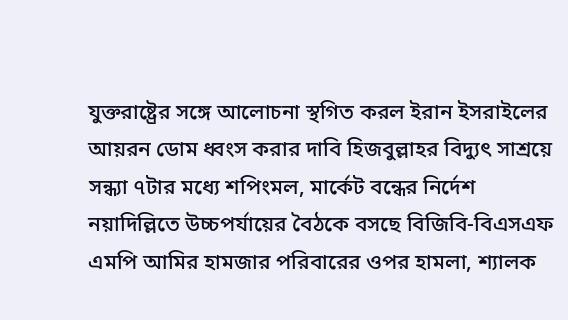যুক্তরাষ্ট্রের সঙ্গে আলোচনা স্থগিত করল ইরান ইসরাইলের আয়রন ডোম ধ্বংস করার দাবি হিজবুল্লাহর বিদ্যুৎ সাশ্রয়ে সন্ধ্যা ৭টার মধ্যে শপিংমল, মার্কেট বন্ধের নির্দেশ নয়াদিল্লিতে উচ্চপর্যায়ের বৈঠকে বসছে বিজিবি-বিএসএফ এমপি আমির হামজার পরিবারের ওপর হামলা, শ্যালক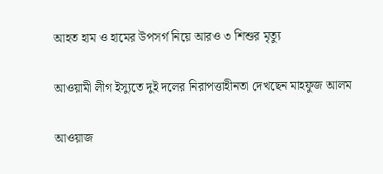আহত হাম ও হামের উপসর্গ নিয়ে আরও ৩ শিশুর মৃত্যু

আওয়ামী লীগ ইস্যুতে দুই দলের নিরাপত্তাহীনতা দেখছেন মাহফুজ আলম

আওয়াজ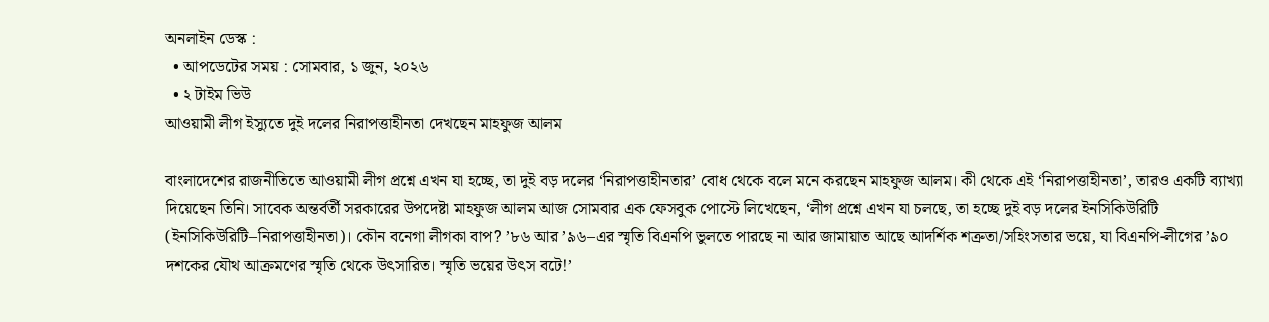অনলাইন ডেস্ক :
  • আপডেটের সময় : সোমবার, ১ জুন, ২০২৬
  • ২ টাইম ভিউ
আওয়ামী লীগ ইস্যুতে দুই দলের নিরাপত্তাহীনতা দেখছেন মাহফুজ আলম

বাংলাদেশের রাজনীতিতে আওয়ামী লীগ প্রশ্নে এখন যা হচ্ছে, তা দুই বড় দলের ‘নিরাপত্তাহীনতার’ বোধ থেকে বলে মনে করছেন মাহফুজ আলম। কী থেকে এই ‘নিরাপত্তাহীনতা’, তারও একটি ব্যাখ্যা দিয়েছেন তিনি। সাবেক অন্তর্বর্তী সরকারের উপদেষ্টা মাহফুজ আলম আজ সোমবার এক ফেসবুক পোস্টে লিখেছেন, ‘লীগ প্রশ্নে এখন যা চলছে, তা হচ্ছে দুই বড় দলের ইনসিকিউরিটি (ইনসিকিউরিটি–নিরাপত্তাহীনতা)। কৌন বনেগা লীগকা বাপ? ’৮৬ আর ’৯৬–এর স্মৃতি বিএনপি ভুলতে পারছে না আর জামায়াত আছে আদর্শিক শত্রুতা/সহিংসতার ভয়ে, যা বিএনপি-লীগের ’৯০ দশকের যৌথ আক্রমণের স্মৃতি থেকে উৎসারিত। স্মৃতি ভয়ের উৎস বটে!’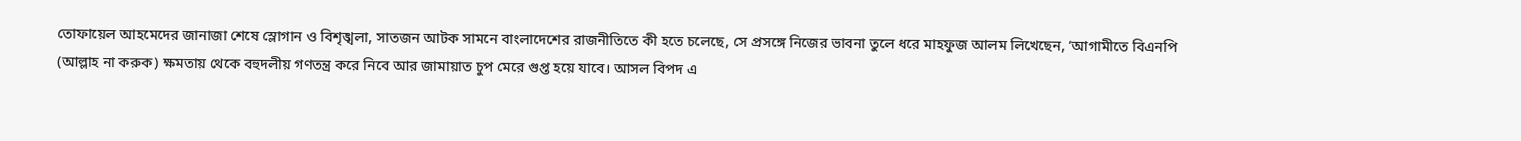তোফায়েল আহমেদের জানাজা শেষে স্লোগান ও বিশৃঙ্খলা, সাতজন আটক সামনে বাংলাদেশের রাজনীতিতে কী হতে চলেছে, সে প্রসঙ্গে নিজের ভাবনা তুলে ধরে মাহফুজ আলম লিখেছেন, ‘আগামীতে বিএনপি (আল্লাহ না করুক) ক্ষমতায় থেকে বহুদলীয় গণতন্ত্র করে নিবে আর জামায়াত চুপ মেরে গুপ্ত হয়ে যাবে। আসল বিপদ এ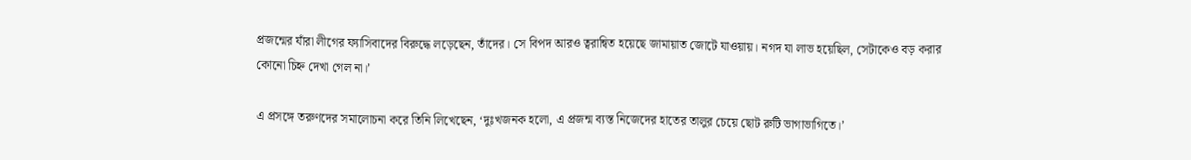প্রজন্মের যাঁরা লীগের ফ্যাসিবাদের বিরুদ্ধে লড়েছেন, তাঁদের। সে বিপদ আরও ত্বরান্বিত হয়েছে জামায়াত জোটে যাওয়ায়। নগদ যা লাভ হয়েছিল, সেটাকেও বড় করার কোনো চিহ্ন দেখা গেল না।’

এ প্রসঙ্গে তরুণদের সমালোচনা করে তিনি লিখেছেন, ‘দুঃখজনক হলো, এ প্রজন্ম ব্যস্ত নিজেদের হাতের তালুর চেয়ে ছোট রুটি ভাগাভাগিতে।’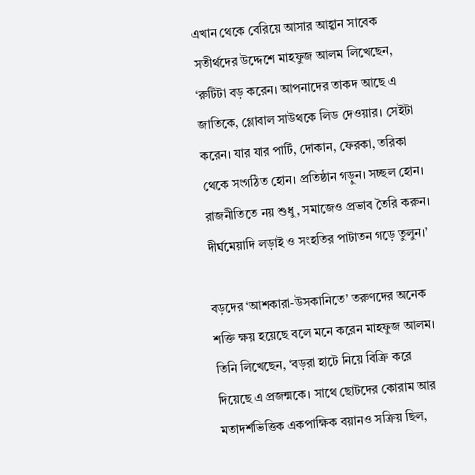এখান থেকে বেরিয়ে আসার আহ্বান সাবেক সতীর্থদের উদ্দেশে মাহফুজ আলম লিখেছেন, ‘রুটিটা বড় করেন। আপনাদের তাকদ আছে এ জাতিকে, গ্লোবাল সাউথকে লিড দেওয়ার। সেইটা করেন। যার যার পার্টি, দোকান, ফেরকা, তরিকা থেকে সংগঠিত হোন। প্রতিষ্ঠান গড়ুন। সচ্ছল হোন। রাজনীতিতে নয় শুধু, সমাজেও প্রভাব তৈরি করুন। দীর্ঘমেয়াদি লড়াই ও সংহতির পাটাতন গড়ে তুলুন।’

বড়দের ‘আশকারা-উসকানিতে’ তরুণদের অনেক শক্তি ক্ষয় হয়েছে বলে মনে করেন মাহফুজ আলম। তিনি লিখেছেন, ‘বড়রা হাটে নিয়ে বিক্রি করে দিয়েছে এ প্রজন্মকে। সাথে ছোটদের কোরাম আর মতাদর্শভিত্তিক একপাক্ষিক বয়ানও সক্রিয় ছিল,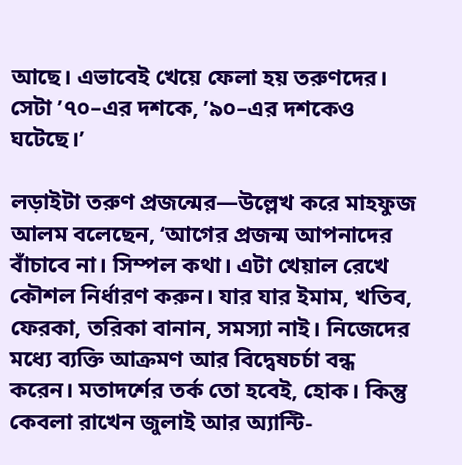আছে। এভাবেই খেয়ে ফেলা হয় তরুণদের। সেটা ’৭০–এর দশকে, ’৯০–এর দশকেও ঘটেছে।’

লড়াইটা তরুণ প্রজন্মের—উল্লেখ করে মাহফুজ আলম বলেছেন, ‘আগের প্রজন্ম আপনাদের বাঁচাবে না। সিম্পল কথা। এটা খেয়াল রেখে কৌশল নির্ধারণ করুন। যার যার ইমাম, খতিব, ফেরকা, তরিকা বানান, সমস্যা নাই। নিজেদের মধ্যে ব্যক্তি আক্রমণ আর বিদ্বেষচর্চা বন্ধ করেন। মতাদর্শের তর্ক তো হবেই, হোক। কিন্তু কেবলা রাখেন জুলাই আর অ্যান্টি-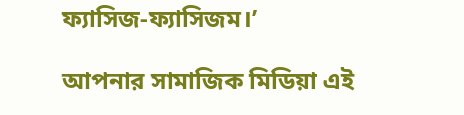ফ্যাসিজ-ফ্যাসিজম।’

আপনার সামাজিক মিডিয়া এই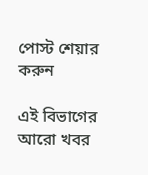পোস্ট শেয়ার করুন

এই বিভাগের আরো খবর